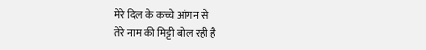मेरे दिल के कच्चे आंगन से
तेरे नाम की मिट्टी बोल रही है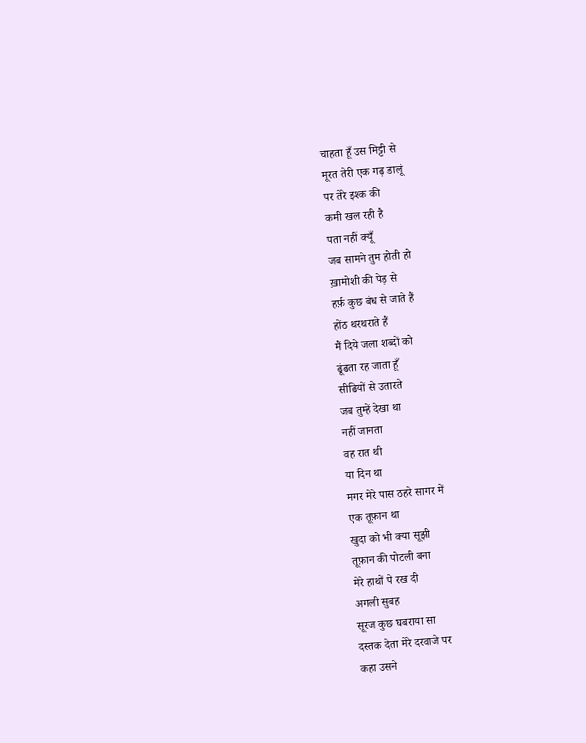चाहता हूँ उस मिट्टी से
मूरत तेरी एक गढ़ डालूं
पर तेरे इश्क की
कमी खल रही है
पता नहीं क्यूँ
जब सामने तुम होती हो
ख़ामोशी की पेड़ से
हर्फ़ कुछ बंध से जाते हैं
होंठ थरथराते हैं
मैं दिये जला शब्दों को
ढूंढता रह जाता हूँ
सीढियों से उतारते
जब तुम्हें देखा था
नहीं जानता
वह रात थी
या दिन था
मगर मेरे पास ठहरे सागर में
एक तूफ़ान था
खुदा को भी क्या सूझी
तूफ़ान की पोटली बना
मेरे हाथों पे रख दी
अगली सुबह
सूरज कुछ घबराया सा
दस्तक देता मेरे दरवाजे पर
कहा उसने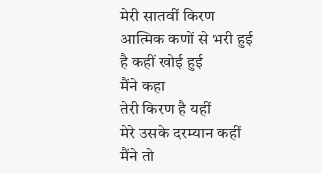मेरी सातवीं किरण
आत्मिक कणों से भरी हुई
है कहीं खोई हुई
मैंने कहा
तेरी किरण है यहीं
मेरे उसके दरम्यान कहीं
मैंने तो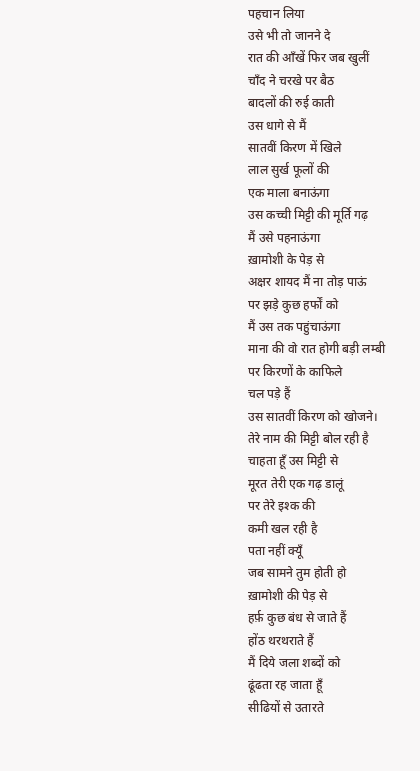पहचान लिया
उसे भी तो जानने दे
रात की ऑंखें फिर जब खुलीं
चाँद ने चरखे पर बैठ
बादलों की रुई काती
उस धागे से मैं
सातवीं किरण में खिले
लाल सुर्ख फूलों की
एक माला बनाऊंगा
उस कच्ची मिट्टी की मूर्ति गढ़
मैं उसे पहनाऊंगा
ख़ामोशी के पेड़ से
अक्षर शायद मैं ना तोड़ पाऊं
पर झड़े कुछ हर्फों को
मैं उस तक पहुंचाऊंगा
माना की वो रात होगी बड़ी लम्बी
पर किरणों के काफिले
चल पड़े हैं
उस सातवीं किरण को खोजने।
तेरे नाम की मिट्टी बोल रही है
चाहता हूँ उस मिट्टी से
मूरत तेरी एक गढ़ डालूं
पर तेरे इश्क की
कमी खल रही है
पता नहीं क्यूँ
जब सामने तुम होती हो
ख़ामोशी की पेड़ से
हर्फ़ कुछ बंध से जाते हैं
होंठ थरथराते हैं
मैं दिये जला शब्दों को
ढूंढता रह जाता हूँ
सीढियों से उतारते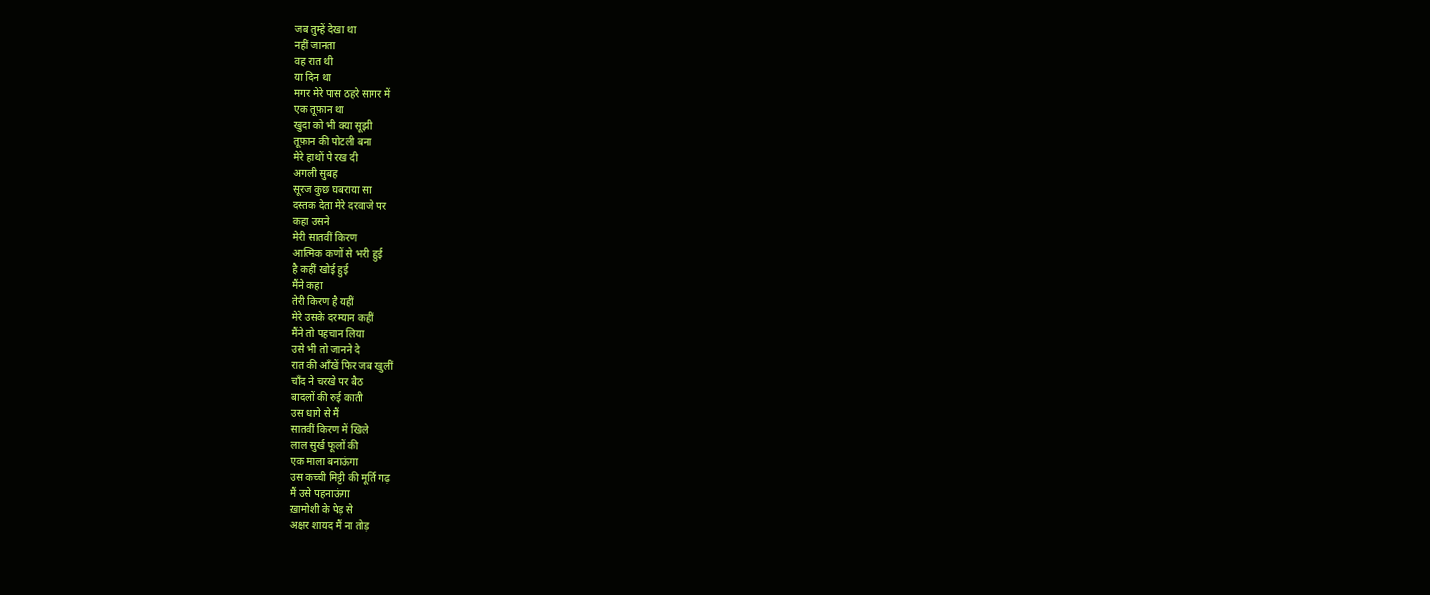जब तुम्हें देखा था
नहीं जानता
वह रात थी
या दिन था
मगर मेरे पास ठहरे सागर में
एक तूफ़ान था
खुदा को भी क्या सूझी
तूफ़ान की पोटली बना
मेरे हाथों पे रख दी
अगली सुबह
सूरज कुछ घबराया सा
दस्तक देता मेरे दरवाजे पर
कहा उसने
मेरी सातवीं किरण
आत्मिक कणों से भरी हुई
है कहीं खोई हुई
मैंने कहा
तेरी किरण है यहीं
मेरे उसके दरम्यान कहीं
मैंने तो पहचान लिया
उसे भी तो जानने दे
रात की ऑंखें फिर जब खुलीं
चाँद ने चरखे पर बैठ
बादलों की रुई काती
उस धागे से मैं
सातवीं किरण में खिले
लाल सुर्ख फूलों की
एक माला बनाऊंगा
उस कच्ची मिट्टी की मूर्ति गढ़
मैं उसे पहनाऊंगा
ख़ामोशी के पेड़ से
अक्षर शायद मैं ना तोड़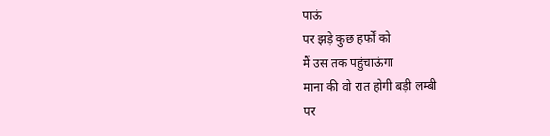पाऊं
पर झड़े कुछ हर्फों को
मैं उस तक पहुंचाऊंगा
माना की वो रात होगी बड़ी लम्बी
पर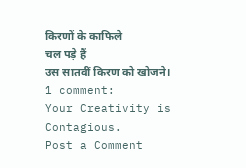किरणों के काफिले
चल पड़े हैं
उस सातवीं किरण को खोजने।
1 comment:
Your Creativity is Contagious.
Post a Comment